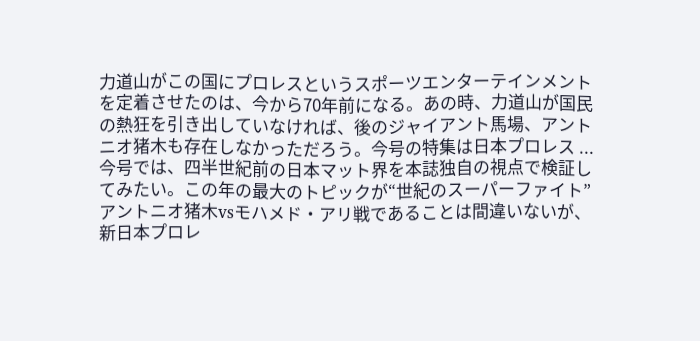力道山がこの国にプロレスというスポーツエンターテインメントを定着させたのは、今から70年前になる。あの時、力道山が国民の熱狂を引き出していなければ、後のジャイアント馬場、アントニオ猪木も存在しなかっただろう。今号の特集は日本プロレス ...
今号では、四半世紀前の日本マット界を本誌独自の視点で検証してみたい。この年の最大のトピックが“世紀のスーパーファイト”アントニオ猪木vsモハメド・アリ戦であることは間違いないが、新日本プロレ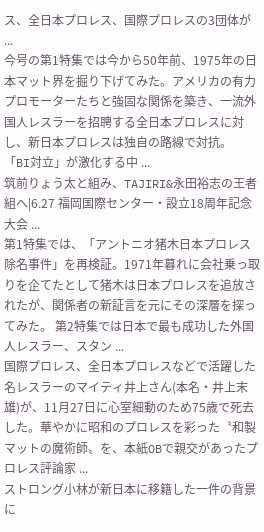ス、全日本プロレス、国際プロレスの3団体が ...
今号の第1特集では今から50年前、1975年の日本マット界を掘り下げてみた。アメリカの有力プロモーターたちと強固な関係を築き、一流外国人レスラーを招聘する全日本プロレスに対し、新日本プロレスは独自の路線で対抗。 「BI対立」が激化する中 ...
筑前りょう太と組み、TAJIRI&永田裕志の王者組へ|6.27 福岡国際センター・設立18周年記念大会 ...
第1特集では、「アントニオ猪木日本プロレス除名事件」を再検証。1971年暮れに会社乗っ取りを企てたとして猪木は日本プロレスを追放されたが、関係者の新証言を元にその深層を探ってみた。 第2特集では日本で最も成功した外国人レスラー、スタン ...
国際プロレス、全日本プロレスなどで活躍した名レスラーのマイティ井上さん(本名・井上末雄)が、11月27日に心室細動のため75歳で死去した。華やかに昭和のプロレスを彩った〝和製マットの魔術師〟を、本紙OBで親交があったプロレス評論家 ...
ストロング小林が新日本に移籍した一件の背景に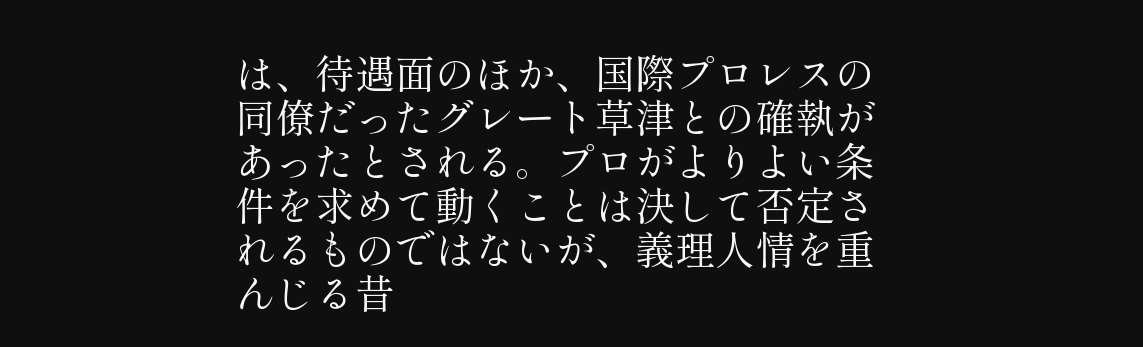は、待遇面のほか、国際プロレスの同僚だったグレート草津との確執があったとされる。プロがよりよい条件を求めて動くことは決して否定されるものではないが、義理人情を重んじる昔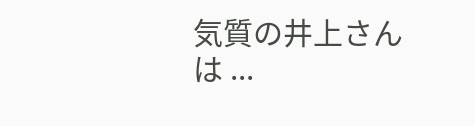気質の井上さんは ...